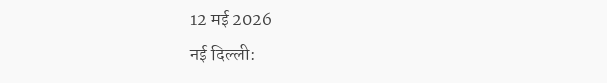12 मई 2026
नई दिल्ली: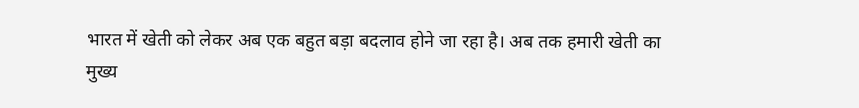भारत में खेती को लेकर अब एक बहुत बड़ा बदलाव होने जा रहा है। अब तक हमारी खेती का मुख्य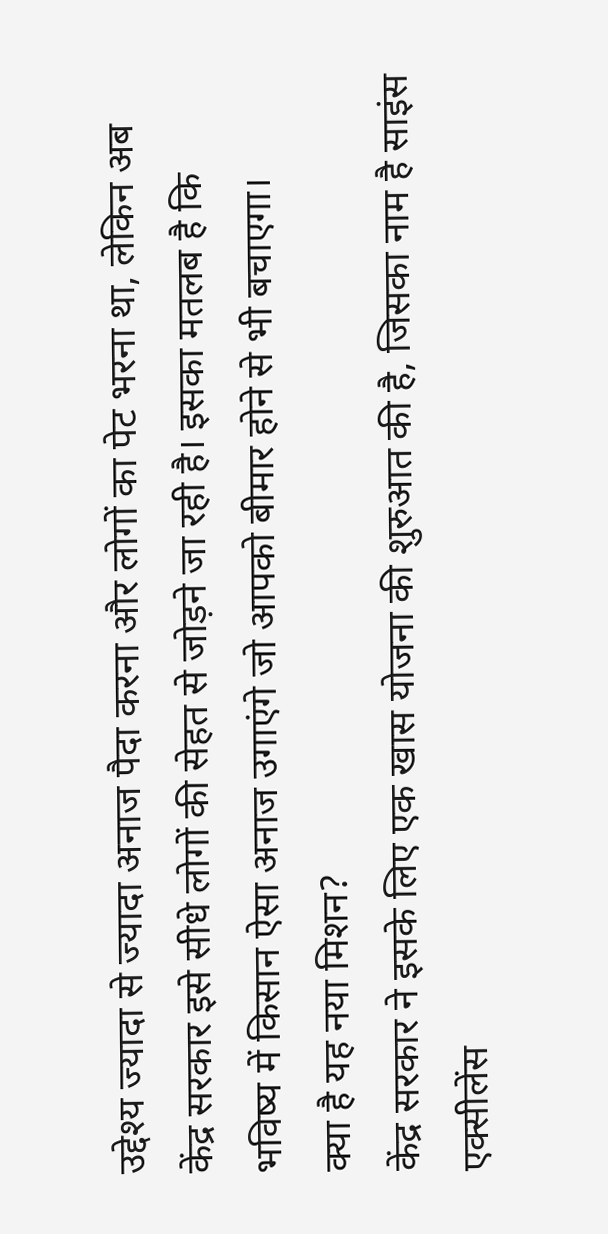उद्देश्य ज्यादा से ज्यादा अनाज पैदा करना और लोगों का पेट भरना था, लेकिन अब केंद्र सरकार इसे सीधे लोगों की सेहत से जोड़ने जा रही है। इसका मतलब है कि भविष्य में किसान ऐसा अनाज उगाएंगे जो आपको बीमार होने से भी बचाएगा।
क्या है यह नया मिशन?
केंद्र सरकार ने इसके लिए एक खास योजना की शुरुआत की है, जिसका नाम है साइंस एक्सीलेंस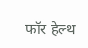फॉर हेल्थ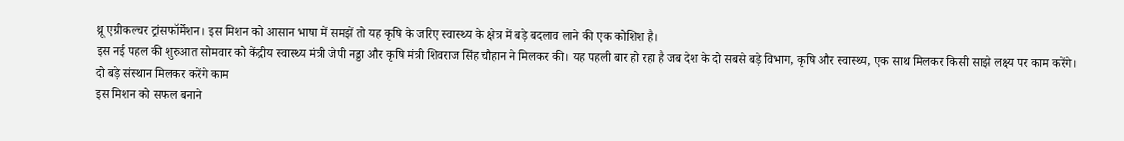थ्रू एग्रीकल्चर ट्रांसफॉर्मेशन। इस मिशन को आसान भाषा में समझें तो यह कृषि के जरिए स्वास्थ्य के क्षेत्र में बड़े बदलाव लाने की एक कोशिश है।
इस नई पहल की शुरुआत सोमवार को केंद्रीय स्वास्थ्य मंत्री जेपी नड्डा और कृषि मंत्री शिवराज सिंह चौहान ने मिलकर की। यह पहली बार हो रहा है जब देश के दो सबसे बड़े विभाग, कृषि और स्वास्थ्य, एक साथ मिलकर किसी साझे लक्ष्य पर काम करेंगे।
दो बड़े संस्थान मिलकर करेंगे काम
इस मिशन को सफल बनाने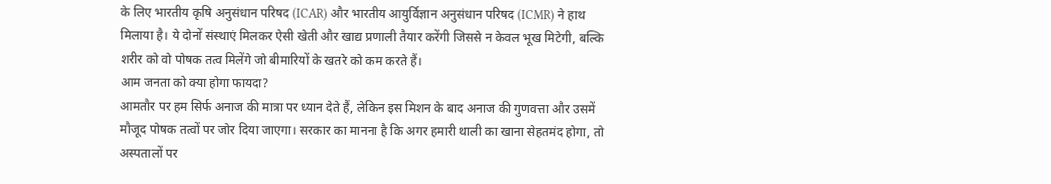के लिए भारतीय कृषि अनुसंधान परिषद (ICAR) और भारतीय आयुर्विज्ञान अनुसंधान परिषद (ICMR) ने हाथ मिलाया है। ये दोनों संस्थाएं मिलकर ऐसी खेती और खाद्य प्रणाली तैयार करेंगी जिससे न केवल भूख मिटेगी, बल्कि शरीर को वो पोषक तत्व मिलेंगे जो बीमारियों के खतरे को कम करते हैं।
आम जनता को क्या होगा फायदा?
आमतौर पर हम सिर्फ अनाज की मात्रा पर ध्यान देते हैं, लेकिन इस मिशन के बाद अनाज की गुणवत्ता और उसमें मौजूद पोषक तत्वों पर जोर दिया जाएगा। सरकार का मानना है कि अगर हमारी थाली का खाना सेहतमंद होगा, तो अस्पतालों पर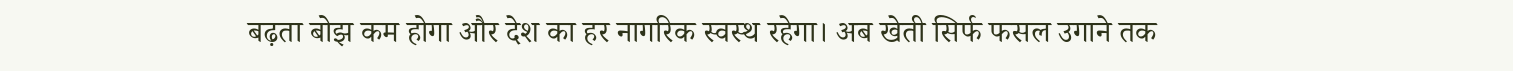बढ़ता बोझ कम होगा और देश का हर नागरिक स्वस्थ रहेगा। अब खेती सिर्फ फसल उगाने तक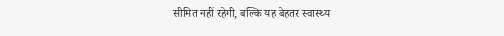सीमित नहीं रहेगी, बल्कि यह बेहतर स्वास्थ्य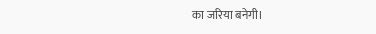का जरिया बनेगी।